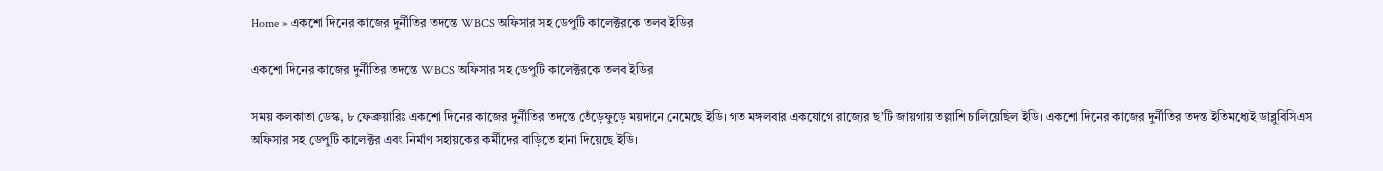Home » একশো দিনের কাজের দুর্নীতির তদন্তে WBCS অফিসার সহ ডেপুটি কালেক্টরকে তলব ইডির

একশো দিনের কাজের দুর্নীতির তদন্তে WBCS অফিসার সহ ডেপুটি কালেক্টরকে তলব ইডির

সময় কলকাতা ডেস্ক, ৮ ফেব্রুয়ারিঃ একশো দিনের কাজের দুর্নীতির তদন্তে তেঁড়েফুড়ে ময়দানে নেমেছে ইডি। গত মঙ্গলবার একযোগে রাজ্যের ছ’টি জায়গায় তল্লাশি চালিয়েছিল ইডি। একশো দিনের কাজের দুর্নীতির তদন্ত ইতিমধ্যেই ডাব্লুবিসিএস অফিসার সহ ডেপুটি কালেক্টর এবং নির্মাণ সহায়কের কর্মীদের বাড়িতে হানা দিয়েছে ইডি।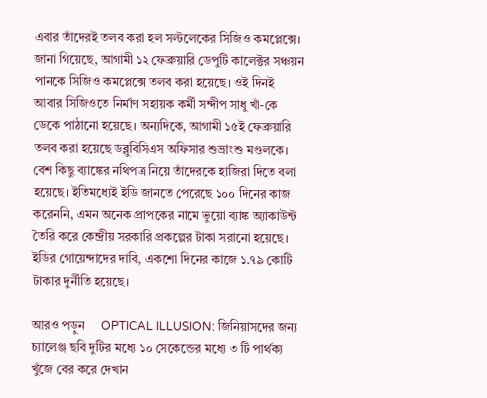এবার তাঁদেরই তলব করা হল সল্টলেকের সিজিও কমপ্লেক্সে। জানা গিয়েছে, আগামী ১২ ফেব্রুয়ারি ডেপুটি কালেক্টর সঞ্চয়ন পানকে সিজিও কমপ্লেক্সে তলব করা হয়েছে। ওই দিনই আবার সিজিওতে নির্মাণ সহায়ক কর্মী সন্দীপ সাধু খাঁ-কে ডেকে পাঠানো হয়েছে। অন্যদিকে, আগামী ১৫ই ফেব্রুয়ারি তলব করা হয়েছে ডব্লুবিসিএস অফিসার শুভ্রাংশু মণ্ডলকে। বেশ কিছু ব্যাঙ্কের নথিপত্র নিয়ে তাঁদেরকে হাজিরা দিতে বলা হয়েছে। ইতিমধ্যেই ইডি জানতে পেরেছে ১০০ দিনের কাজ করেননি, এমন অনেক প্রাপকের নামে ভুয়ো ব্যাঙ্ক অ্যাকাউন্ট তৈরি করে কেন্দ্রীয় সরকারি প্রকল্পের টাকা সরানো হয়েছে। ইডির গোয়েন্দাদের দাবি, একশো দিনের কাজে ১.৭৯ কোটি টাকার দুর্নীতি হয়েছে।

আরও পড়ুন     OPTICAL ILLUSION: জিনিয়াসদের জন্য চ্যালেঞ্জ ছবি দুটির মধ্যে ১০ সেকেন্ডের মধ্যে ৩ টি পার্থক্য খুঁজে বের করে দেখান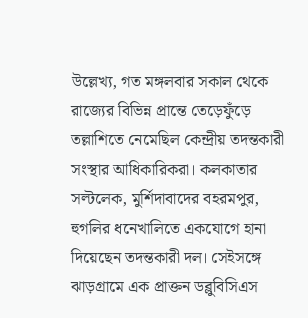উল্লেখ্য, গত মঙ্গলবার সকাল থেকে রাজ্যের বিভিন্ন প্রান্তে তেড়েফুঁড়ে তল্লাশিতে নেমেছিল কেন্দ্রীয় তদন্তকারী সংস্থার আধিকারিকরা। কলকাতার সল্টলেক, মুর্শিদাবাদের বহরমপুর, হুগলির ধনেখালিতে একযোগে হানা দিয়েছেন তদন্তকারী দল। সেইসঙ্গে ঝাড়গ্রামে এক প্রাক্তন ডব্লুবিসিএস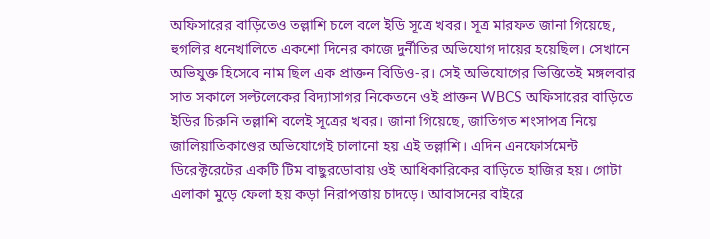অফিসারের বাড়িতেও তল্লাশি চলে বলে ইডি সূত্রে খবর। সূত্র মারফত জানা গিয়েছে, হুগলির ধনেখালিতে একশো দিনের কাজে দুর্নীতির অভিযোগ দায়ের হয়েছিল। সেখানে অভিযুক্ত হিসেবে নাম ছিল এক প্রাক্তন বিডিও-র। সেই অভিযোগের ভিত্তিতেই মঙ্গলবার সাত সকালে সল্টলেকের বিদ্যাসাগর নিকেতনে ওই প্রাক্তন WBCS অফিসারের বাড়িতে ইডির চিরুনি তল্লাশি বলেই সূত্রের খবর। জানা গিয়েছে, জাতিগত শংসাপত্র নিয়ে জালিয়াতিকাণ্ডের অভিযোগেই চালানো হয় এই তল্লাশি। এদিন এনফোর্সমেন্ট ডিরেক্টরেটের একটি টিম বাছুরডোবায় ওই আধিকারিকের বাড়িতে হাজির হয়। গোটা এলাকা মুড়ে ফেলা হয় কড়া নিরাপত্তায় চাদড়ে। আবাসনের বাইরে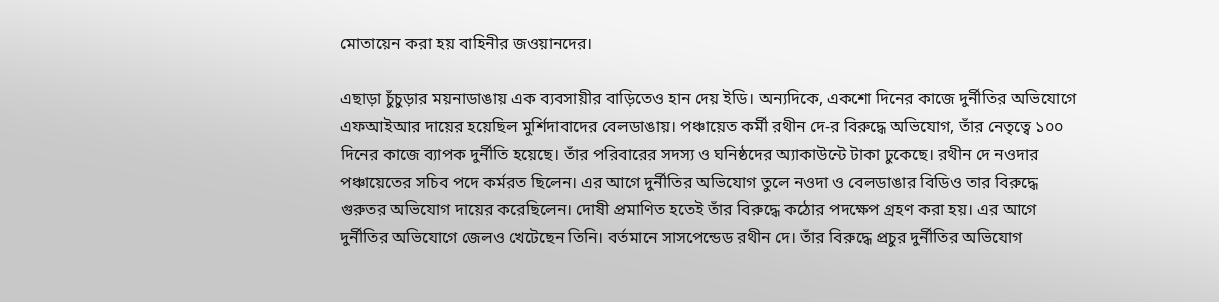মোতায়েন করা হয় বাহিনীর জওয়ানদের।

এছাড়া চুঁচুড়ার ময়নাডাঙায় এক ব্যবসায়ীর বাড়িতেও হান দেয় ইডি। অন্যদিকে, একশো দিনের কাজে দুর্নীতির অভিযোগে এফআইআর দায়ের হয়েছিল মুর্শিদাবাদের বেলডাঙায়। পঞ্চায়েত কর্মী রথীন দে-র বিরুদ্ধে অভিযোগ, তাঁর নেতৃত্বে ১০০ দিনের কাজে ব্যাপক দুর্নীতি হয়েছে। তাঁর পরিবারের সদস্য ও ঘনিষ্ঠদের অ্যাকাউন্টে টাকা ঢুকেছে। রথীন দে নওদার পঞ্চায়েতের সচিব পদে কর্মরত ছিলেন। এর আগে দুর্নীতির অভিযোগ তুলে নওদা ও বেলডাঙার বিডিও তার বিরুদ্ধে গুরুতর অভিযোগ দায়ের করেছিলেন। দোষী প্রমাণিত হতেই তাঁর বিরুদ্ধে কঠোর পদক্ষেপ গ্রহণ করা হয়। এর আগে দুর্নীতির অভিযোগে জেলও খেটেছেন তিনি। বর্তমানে সাসপেন্ডেড রথীন দে। তাঁর বিরুদ্ধে প্রচুর দুর্নীতির অভিযোগ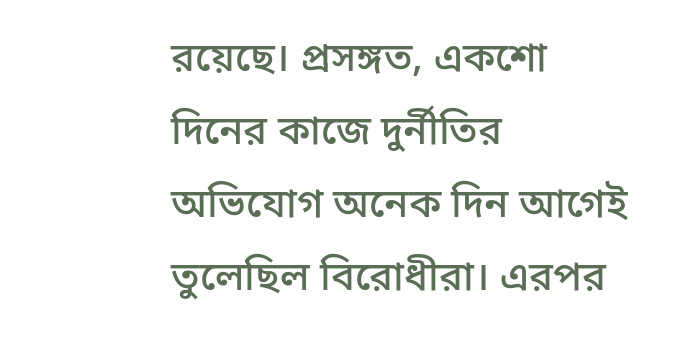রয়েছে। প্রসঙ্গত, একশো দিনের কাজে দুর্নীতির অভিযোগ অনেক দিন আগেই তুলেছিল বিরোধীরা। এরপর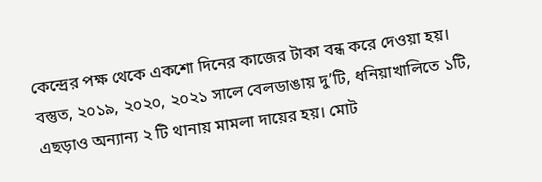কেন্দ্রের পক্ষ থেকে একশো দিনের কাজের টাকা বন্ধ করে দেওয়া হয়। বস্তুত, ২০১৯, ২০২০, ২০২১ সালে বেলডাঙায় দু’টি, ধনিয়াখালিতে ১টি, এছড়াও অন্যান্য ২ টি থানায় মামলা দায়ের হয়। মোট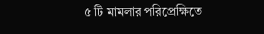৫ টি মামলার পরিপ্রেক্ষিতে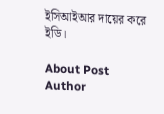ইসিআইআর দায়ের করে ইডি।

About Post Author